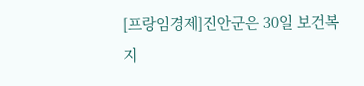[프랑임경제]진안군은 30일 보건복지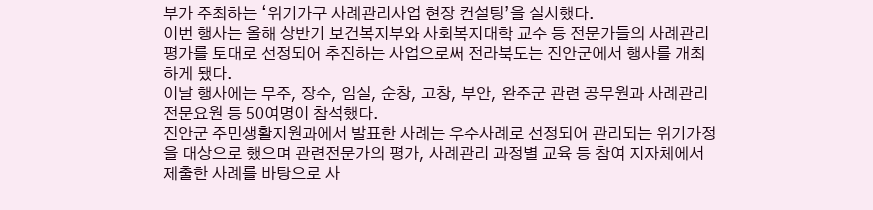부가 주최하는 ‘위기가구 사례관리사업 현장 컨설팅’을 실시했다.
이번 행사는 올해 상반기 보건복지부와 사회복지대학 교수 등 전문가들의 사례관리 평가를 토대로 선정되어 추진하는 사업으로써 전라북도는 진안군에서 행사를 개최하게 됐다.
이날 행사에는 무주, 장수, 임실, 순창, 고창, 부안, 완주군 관련 공무원과 사례관리 전문요원 등 50여명이 참석했다.
진안군 주민생활지원과에서 발표한 사례는 우수사례로 선정되어 관리되는 위기가정을 대상으로 했으며 관련전문가의 평가, 사례관리 과정별 교육 등 참여 지자체에서 제출한 사례를 바탕으로 사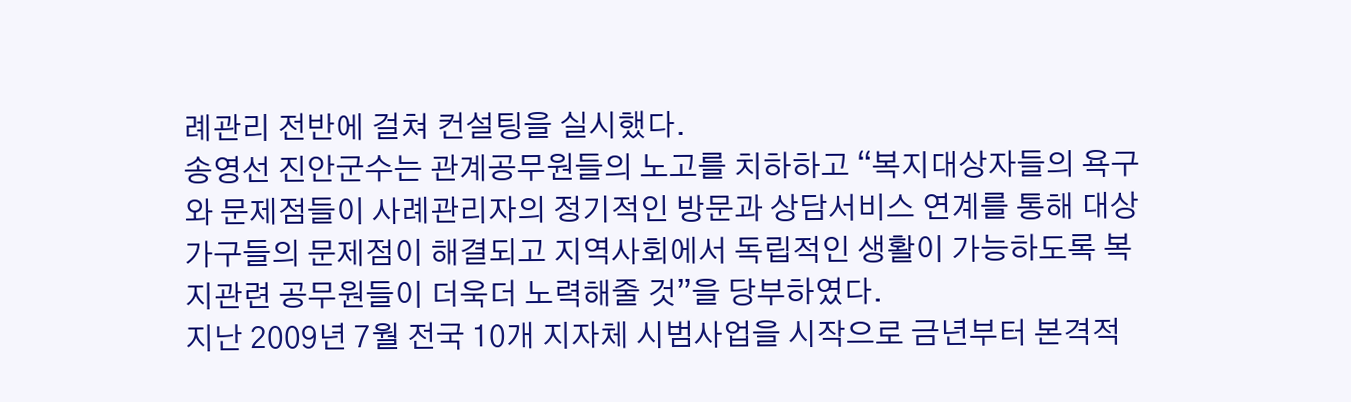례관리 전반에 걸쳐 컨설팅을 실시했다.
송영선 진안군수는 관계공무원들의 노고를 치하하고 “복지대상자들의 욕구와 문제점들이 사례관리자의 정기적인 방문과 상담서비스 연계를 통해 대상가구들의 문제점이 해결되고 지역사회에서 독립적인 생활이 가능하도록 복지관련 공무원들이 더욱더 노력해줄 것”을 당부하였다.
지난 2009년 7월 전국 10개 지자체 시범사업을 시작으로 금년부터 본격적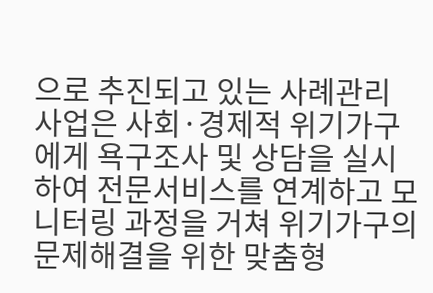으로 추진되고 있는 사례관리 사업은 사회·경제적 위기가구에게 욕구조사 및 상담을 실시하여 전문서비스를 연계하고 모니터링 과정을 거쳐 위기가구의 문제해결을 위한 맞춤형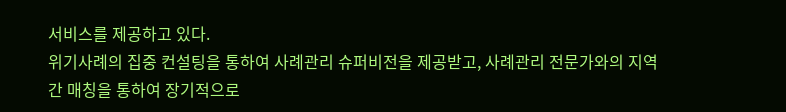서비스를 제공하고 있다.
위기사례의 집중 컨설팅을 통하여 사례관리 슈퍼비전을 제공받고, 사례관리 전문가와의 지역 간 매칭을 통하여 장기적으로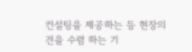컨설팅을 제공하는 등 현장의견을 수렴 하는 기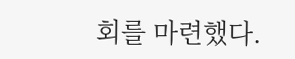회를 마련했다.